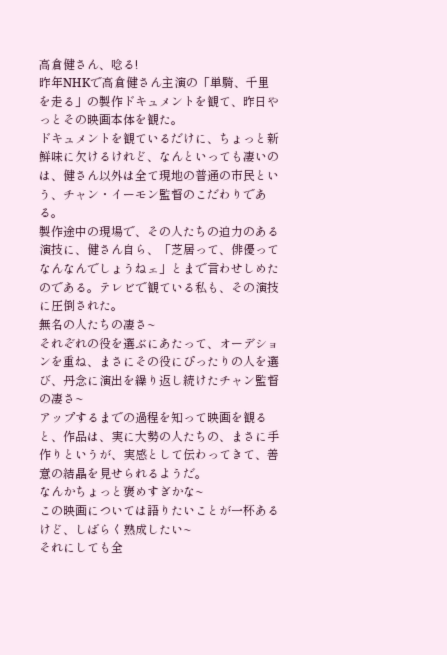高倉健さん、唸る!
昨年NHKで高倉健さん主演の「単騎、千里を走る」の製作ドキュメントを観て、昨日やっとその映画本体を観た。
ドキュメントを観ているだけに、ちょっと新鮮味に欠けるけれど、なんといっても凄いのは、健さん以外は全て現地の普通の市民という、チャン・イーモン監督のこだわりである。
製作途中の現場で、その人たちの迫力のある演技に、健さん自ら、「芝居って、俳優ってなんなんでしょうねェ」とまで言わせしめたのである。テレビで観ている私も、その演技に圧倒された。
無名の人たちの凄さ~
それぞれの役を選ぶにあたって、オーデションを重ね、まさにその役にぴったりの人を選び、丹念に演出を繰り返し続けたチャン監督の凄さ~
アップするまでの過程を知って映画を観ると、作品は、実に大勢の人たちの、まさに手作りというが、実感として伝わってきて、善意の結晶を見せられるようだ。
なんかちょっと褒めすぎかな~
この映画については語りたいことが一杯あるけど、しばらく熟成したい~
それにしても全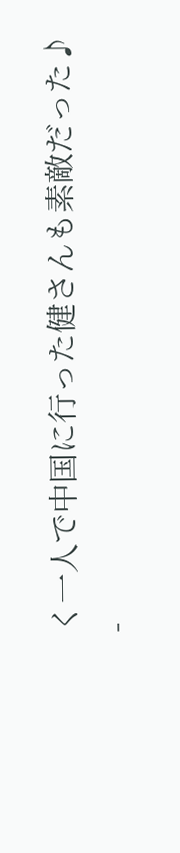く一人で中国に行った健さんも素敵だった♪
-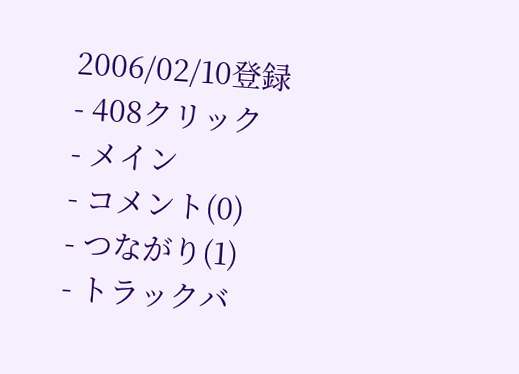2006/02/10登録
- 408クリック
- メイン
- コメント(0)
- つながり(1)
- トラックバ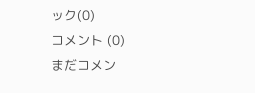ック(0)
コメント (0)
まだコメン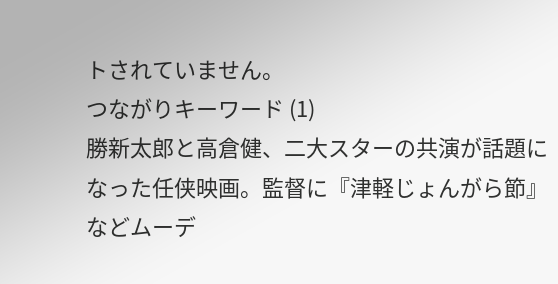トされていません。
つながりキーワード (1)
勝新太郎と高倉健、二大スターの共演が話題になった任侠映画。監督に『津軽じょんがら節』などムーデ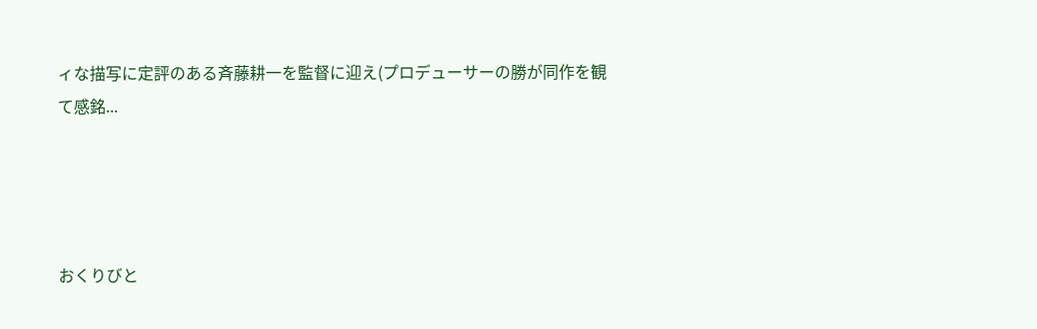ィな描写に定評のある斉藤耕一を監督に迎え(プロデューサーの勝が同作を観て感銘...




おくりびと